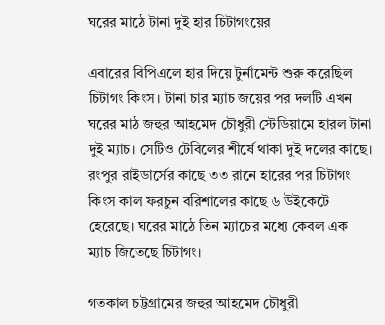ঘরের মাঠে টানা দুই হার চিটাগংয়ের

এবারের বিপিএলে হার দিয়ে টুর্নামেন্ট শুরু করেছিল চিটাগং কিংস। টানা চার ম্যাচ জয়ের পর দলটি এখন ঘরের মাঠ জহুর আহমেদ চৌধুরী স্টেডিয়ামে হারল টানা দুই ম্যাচ। সেটিও টেবিলের শীর্ষে থাকা দুই দলের কাছে। রংপুর রাইডার্সের কাছে ৩৩ রানে হারের পর চিটাগং কিংস কাল ফরচুন বরিশালের কাছে ৬ উইকেটে হেরেছে। ঘরের মাঠে তিন ম্যাচের মধ্যে কেবল এক ম্যাচ জিতেছে চিটাগং।

গতকাল চট্টগ্রামের জহুর আহমেদ চৌধুরী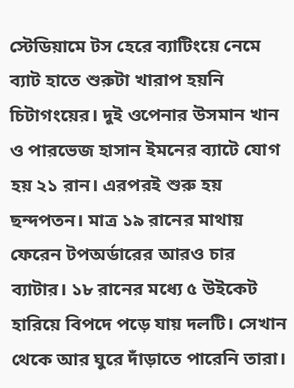স্টেডিয়ামে টস হেরে ব্যাটিংয়ে নেমে ব্যাট হাতে শুরুটা খারাপ হয়নি চিটাগংয়ের। দুই ওপেনার উসমান খান ও পারভেজ হাসান ইমনের ব্যাটে যোগ হয় ২১ রান। এরপরই শুরু হয় ছন্দপতন। মাত্র ১৯ রানের মাথায় ফেরেন টপঅর্ডারের আরও চার ব্যাটার। ১৮ রানের মধ্যে ৫ উইকেট হারিয়ে বিপদে পড়ে যায় দলটি। সেখান থেকে আর ঘুরে দাঁড়াতে পারেনি তারা।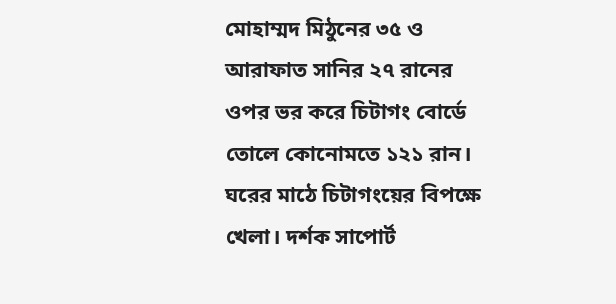মোহাম্মদ মিঠুনের ৩৫ ও আরাফাত সানির ২৭ রানের ওপর ভর করে চিটাগং বোর্ডে তোলে কোনোমতে ১২১ রান। ঘরের মাঠে চিটাগংয়ের বিপক্ষে খেলা। দর্শক সাপোর্ট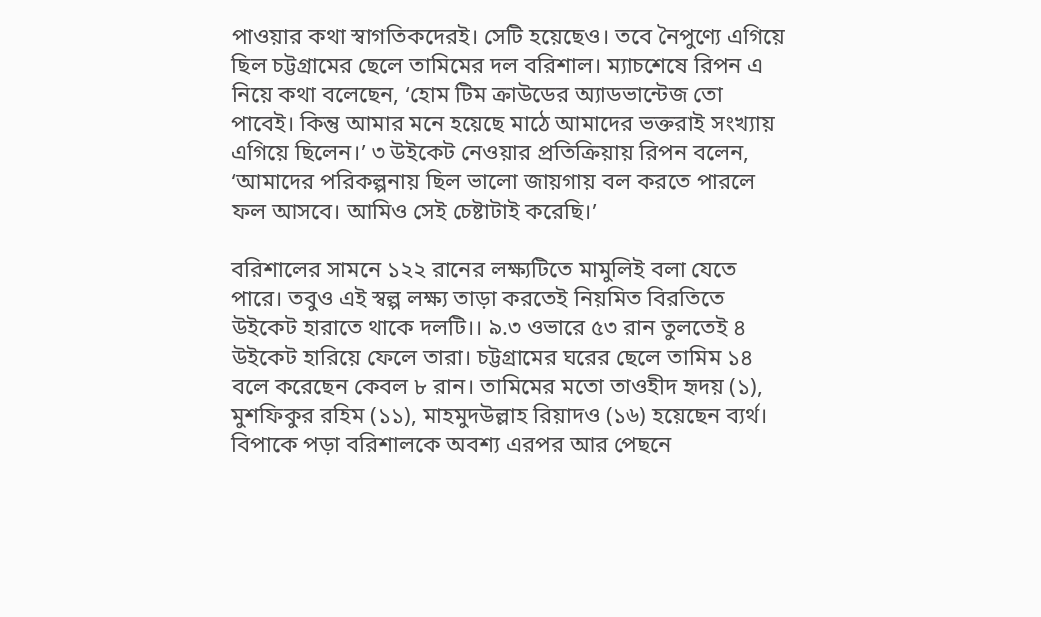পাওয়ার কথা স্বাগতিকদেরই। সেটি হয়েছেও। তবে নৈপুণ্যে এগিয়ে ছিল চট্টগ্রামের ছেলে তামিমের দল বরিশাল। ম্যাচশেষে রিপন এ নিয়ে কথা বলেছেন, ‘হোম টিম ক্রাউডের অ্যাডভান্টেজ তো পাবেই। কিন্তু আমার মনে হয়েছে মাঠে আমাদের ভক্তরাই সংখ্যায় এগিয়ে ছিলেন।’ ৩ উইকেট নেওয়ার প্রতিক্রিয়ায় রিপন বলেন, ‘আমাদের পরিকল্পনায় ছিল ভালো জায়গায় বল করতে পারলে ফল আসবে। আমিও সেই চেষ্টাটাই করেছি।’

বরিশালের সামনে ১২২ রানের লক্ষ্যটিতে মামুলিই বলা যেতে পারে। তবুও এই স্বল্প লক্ষ্য তাড়া করতেই নিয়মিত বিরতিতে উইকেট হারাতে থাকে দলটি।। ৯.৩ ওভারে ৫৩ রান তুলতেই ৪ উইকেট হারিয়ে ফেলে তারা। চট্টগ্রামের ঘরের ছেলে তামিম ১৪ বলে করেছেন কেবল ৮ রান। তামিমের মতো তাওহীদ হৃদয় (১), মুশফিকুর রহিম (১১), মাহমুদউল্লাহ রিয়াদও (১৬) হয়েছেন ব্যর্থ। বিপাকে পড়া বরিশালকে অবশ্য এরপর আর পেছনে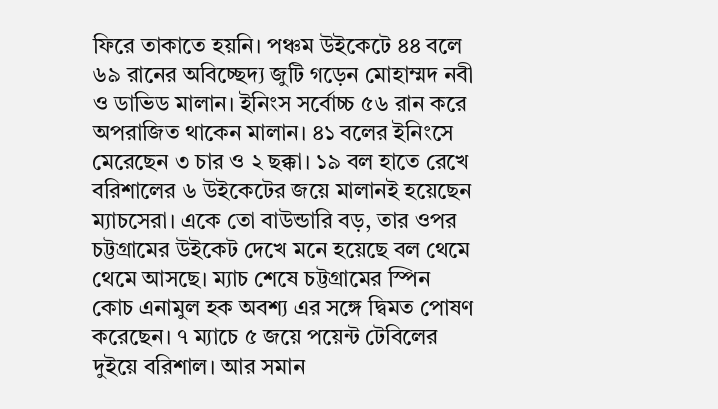ফিরে তাকাতে হয়নি। পঞ্চম উইকেটে ৪৪ বলে ৬৯ রানের অবিচ্ছেদ্য জুটি গড়েন মোহাম্মদ নবী ও ডাভিড মালান। ইনিংস সর্বোচ্চ ৫৬ রান করে অপরাজিত থাকেন মালান। ৪১ বলের ইনিংসে মেরেছেন ৩ চার ও ২ ছক্কা। ১৯ বল হাতে রেখে বরিশালের ৬ উইকেটের জয়ে মালানই হয়েছেন ম্যাচসেরা। একে তো বাউন্ডারি বড়, তার ওপর চট্টগ্রামের উইকেট দেখে মনে হয়েছে বল থেমে থেমে আসছে। ম্যাচ শেষে চট্টগ্রামের স্পিন কোচ এনামুল হক অবশ্য এর সঙ্গে দ্বিমত পোষণ করেছেন। ৭ ম্যাচে ৫ জয়ে পয়েন্ট টেবিলের দুইয়ে বরিশাল। আর সমান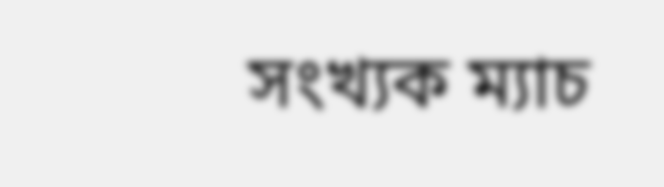সংখ্যক ম্যাচ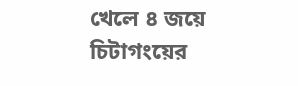খেলে ৪ জয়ে চিটাগংয়ের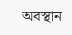অবস্থান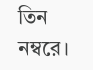তিন নম্বরে।